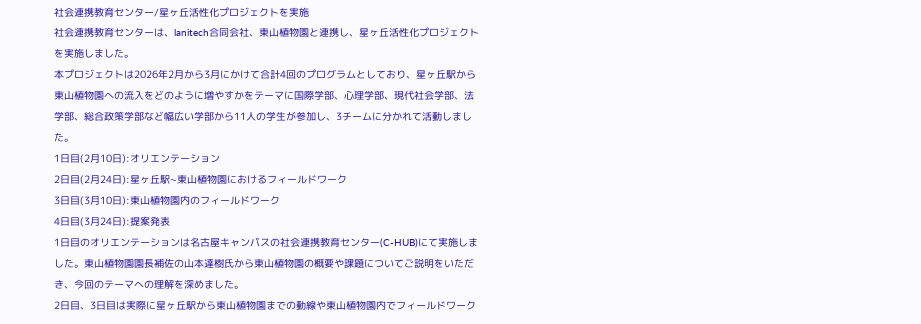社会連携教育センター/星ヶ丘活性化プロジェクトを実施
社会連携教育センターは、lanitech合同会社、東山植物園と連携し、星ヶ丘活性化プロジェクトを実施しました。
本プロジェクトは2026年2月から3月にかけて合計4回のプログラムとしており、星ヶ丘駅から東山植物園への流入をどのように増やすかをテーマに国際学部、心理学部、現代社会学部、法学部、総合政策学部など幅広い学部から11人の学生が参加し、3チームに分かれて活動しました。
1日目(2月10日):オリエンテーション
2日目(2月24日):星ヶ丘駅~東山植物園におけるフィールドワーク
3日目(3月10日):東山植物園内のフィールドワーク
4日目(3月24日):提案発表
1日目のオリエンテーションは名古屋キャンパスの社会連携教育センター(C-HUB)にて実施しました。東山植物園園長補佐の山本達樹氏から東山植物園の概要や課題についてご説明をいただき、今回のテーマへの理解を深めました。
2日目、3日目は実際に星ヶ丘駅から東山植物園までの動線や東山植物園内でフィールドワーク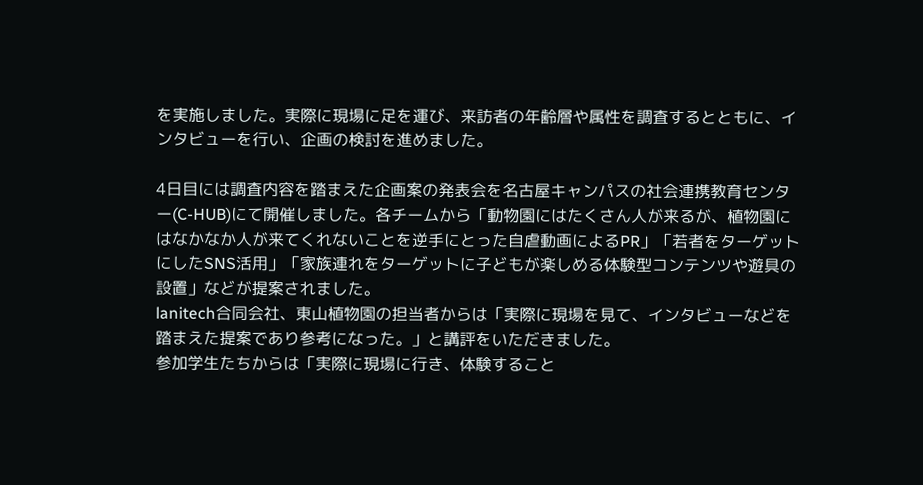を実施しました。実際に現場に足を運び、来訪者の年齢層や属性を調査するとともに、インタビューを行い、企画の検討を進めました。

4日目には調査内容を踏まえた企画案の発表会を名古屋キャンパスの社会連携教育センター(C-HUB)にて開催しました。各チームから「動物園にはたくさん人が来るが、植物園にはなかなか人が来てくれないことを逆手にとった自虐動画によるPR」「若者をターゲットにしたSNS活用」「家族連れをターゲットに子どもが楽しめる体験型コンテンツや遊具の設置」などが提案されました。
lanitech合同会社、東山植物園の担当者からは「実際に現場を見て、インタビューなどを踏まえた提案であり参考になった。」と講評をいただきました。
参加学生たちからは「実際に現場に行き、体験すること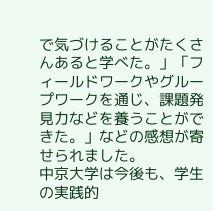で気づけることがたくさんあると学べた。」「フィールドワークやグループワークを通じ、課題発見力などを養うことができた。」などの感想が寄せられました。
中京大学は今後も、学生の実践的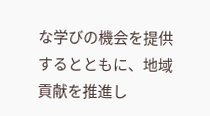な学びの機会を提供するとともに、地域貢献を推進し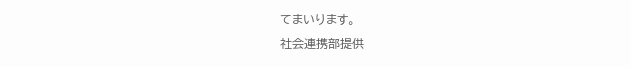てまいります。
社会連携部提供